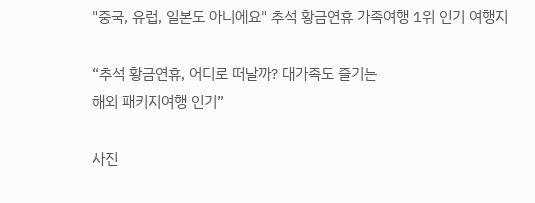"중국, 유럽, 일본도 아니에요" 추석 황금연휴 가족여행 1위 인기 여행지

“추석 황금연휴, 어디로 떠날까? 대가족도 즐기는
해외 패키지여행 인기”

사진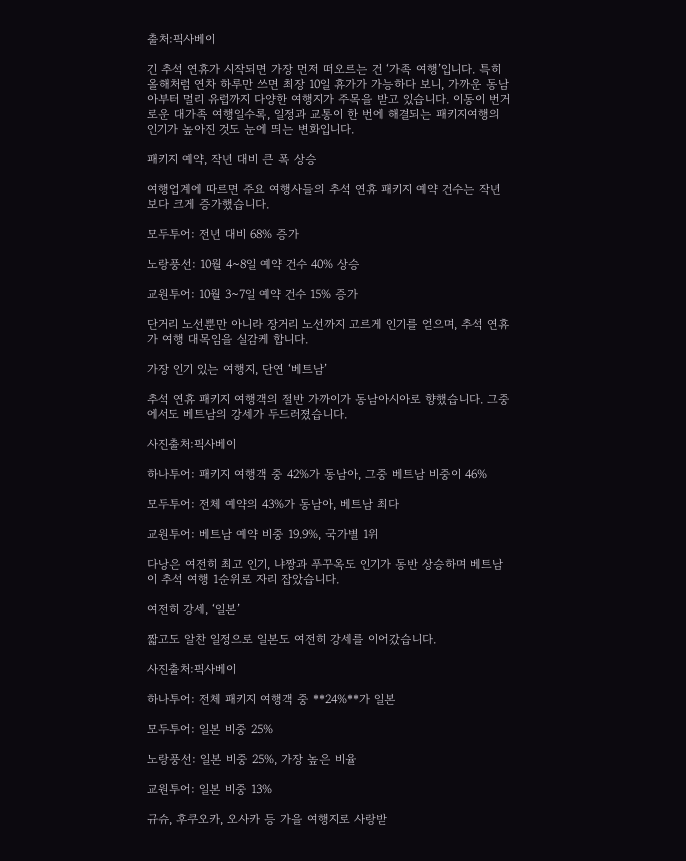출처:픽사베이

긴 추석 연휴가 시작되면 가장 먼저 떠오르는 건 ‘가족 여행’입니다. 특히 올해처럼 연차 하루만 쓰면 최장 10일 휴가가 가능하다 보니, 가까운 동남아부터 멀리 유럽까지 다양한 여행지가 주목을 받고 있습니다. 이동이 번거로운 대가족 여행일수록, 일정과 교통이 한 번에 해결되는 패키지여행의 인기가 높아진 것도 눈에 띄는 변화입니다.

패키지 예약, 작년 대비 큰 폭 상승

여행업계에 따르면 주요 여행사들의 추석 연휴 패키지 예약 건수는 작년보다 크게 증가했습니다.

모두투어: 전년 대비 68% 증가

노랑풍선: 10월 4~8일 예약 건수 40% 상승

교원투어: 10월 3~7일 예약 건수 15% 증가

단거리 노선뿐만 아니라 장거리 노선까지 고르게 인기를 얻으며, 추석 연휴가 여행 대목임을 실감케 합니다.

가장 인기 있는 여행지, 단연 ‘베트남’

추석 연휴 패키지 여행객의 절반 가까이가 동남아시아로 향했습니다. 그중에서도 베트남의 강세가 두드러졌습니다.

사진출처:픽사베이

하나투어: 패키지 여행객 중 42%가 동남아, 그중 베트남 비중이 46%

모두투어: 전체 예약의 43%가 동남아, 베트남 최다

교원투어: 베트남 예약 비중 19.9%, 국가별 1위

다낭은 여전히 최고 인기, 냐짱과 푸꾸옥도 인기가 동반 상승하며 베트남이 추석 여행 1순위로 자리 잡았습니다.

여전히 강세, ‘일본’

짧고도 알찬 일정으로 일본도 여전히 강세를 이어갔습니다.

사진출처:픽사베이

하나투어: 전체 패키지 여행객 중 **24%**가 일본

모두투어: 일본 비중 25%

노랑풍선: 일본 비중 25%, 가장 높은 비율

교원투어: 일본 비중 13%

규슈, 후쿠오카, 오사카 등 가을 여행지로 사랑받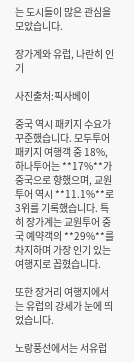는 도시들이 많은 관심을 모았습니다.

장가계와 유럽, 나란히 인기

사진출처:픽사베이

중국 역시 패키지 수요가 꾸준했습니다. 모두투어 패키지 여행객 중 18%, 하나투어는 **17%**가 중국으로 향했으며, 교원투어 역시 **11.1%**로 3위를 기록했습니다. 특히 장가계는 교원투어 중국 예약객의 **29%**를 차지하며 가장 인기 있는 여행지로 꼽혔습니다.

또한 장거리 여행지에서는 유럽의 강세가 눈에 띄었습니다.

노랑풍선에서는 서유럽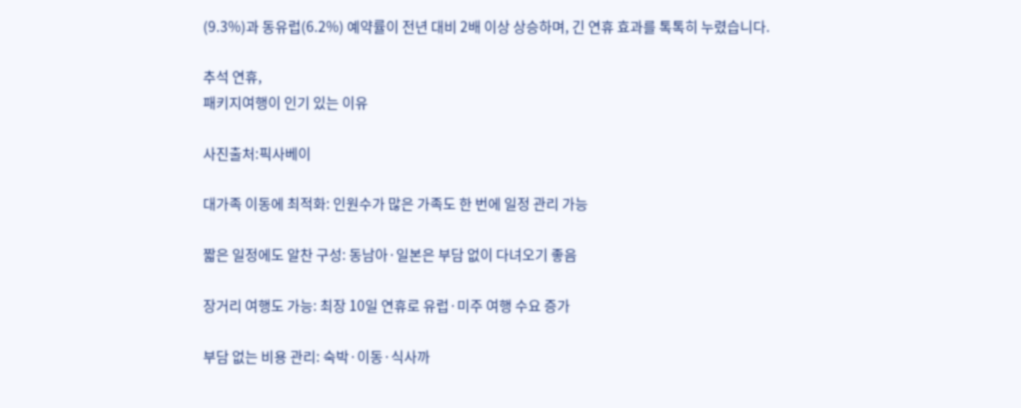(9.3%)과 동유럽(6.2%) 예약률이 전년 대비 2배 이상 상승하며, 긴 연휴 효과를 톡톡히 누렸습니다.

추석 연휴,
패키지여행이 인기 있는 이유

사진출처:픽사베이

대가족 이동에 최적화: 인원수가 많은 가족도 한 번에 일정 관리 가능

짧은 일정에도 알찬 구성: 동남아·일본은 부담 없이 다녀오기 좋음

장거리 여행도 가능: 최장 10일 연휴로 유럽·미주 여행 수요 증가

부담 없는 비용 관리: 숙박·이동·식사까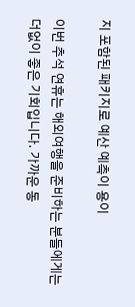지 포함된 패키지로 예산 예측이 용이

이번 추석 연휴는 해외여행을 준비하는 분들에게는 더없이 좋은 기회입니다. 가까운 동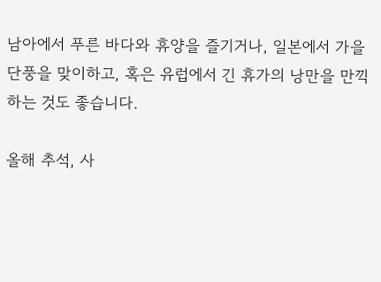남아에서 푸른 바다와 휴양을 즐기거나, 일본에서 가을 단풍을 맞이하고, 혹은 유럽에서 긴 휴가의 낭만을 만끽하는 것도 좋습니다.

올해 추석, 사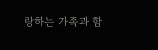랑하는 가족과 함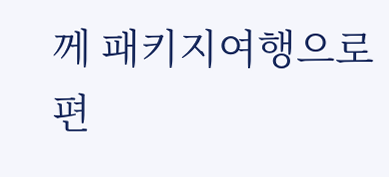께 패키지여행으로 편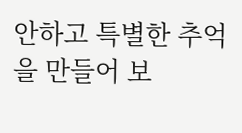안하고 특별한 추억을 만들어 보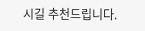시길 추천드립니다.